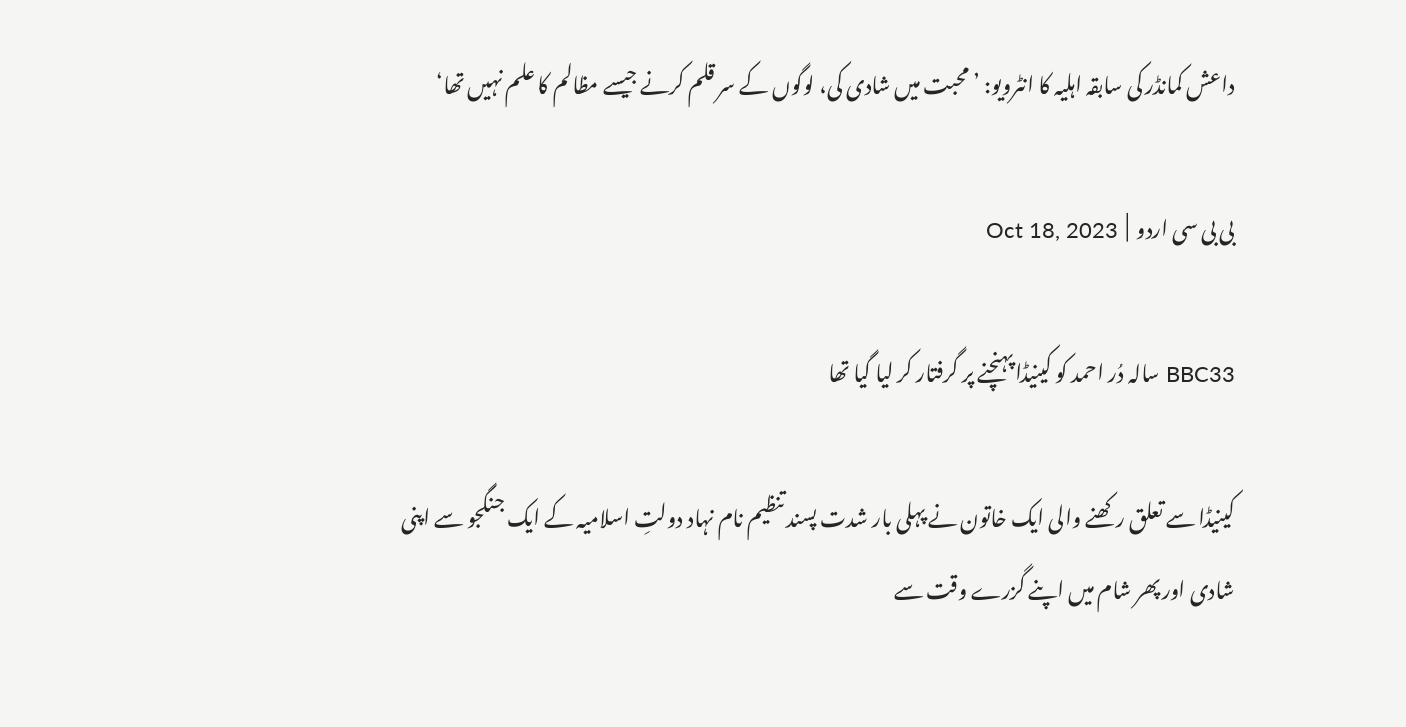داعش کمانڈر کی سابقہ اہلیہ کا انٹرویو: ’محبت میں شادی کی، لوگوں کے سر قلم کرنے جیسے مظالم کا علم نہیں تھا‘

بی بی سی اردو  |  Oct 18, 2023

BBC33 سالہ دُر احمد کو کینیڈا پہنچنے پر گرفتار کر لیا گیا تھا

کینیڈا سے تعلق رکھنے والی ایک خاتون نے پہلی بار شدت پسند تنظیم نام نہاد دولتِ اسلامیہ کے ایک جنگجو سے اپنی شادی اور پھر شام میں اپنے گزرے وقت سے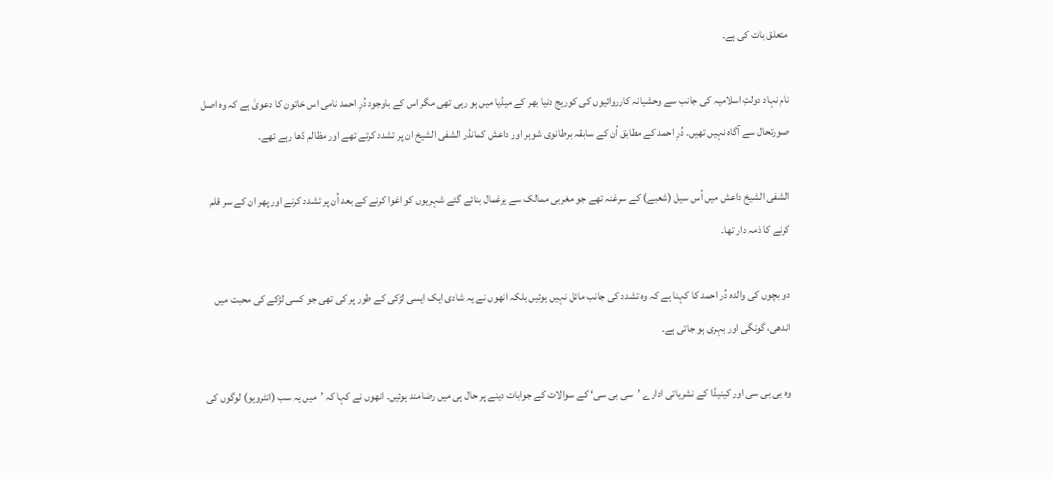متعلق بات کی ہے۔

نام نہاد دولتِ اسلامیہ کی جانب سے وحشیانہ کارروائیوں کی کوریج دنیا بھر کے میڈیا میں ہو رہی تھی مگر اس کے باوجود دُرِ احمد نامی اس خاتون کا دعویٰ ہے کہ وہ اصل صورتحال سے آگاہ نہیں تھیں۔ دُرِ احمد کے مطابق اُن کے سابقہ برطانوی شوہر اور داعش کمانڈر الشفی الشیخ ان پر تشدد کرتے تھے اور مظالم ڈھا رہے تھے۔

الشفی الشیخ داعش میں اُس سیل (شعبے) کے سرغنہ تھے جو مغربی ممالک سے یرغمال بنائے گئے شہریوں کو اغوا کرنے کے بعد اُن پر تشدد کرنے اور پھر ان کے سر قلم کرنے کا ذمہ دار تھا۔

دو بچوں کی والدہ دُر احمد کا کہنا ہے کہ وہ تشدد کی جانب مائل نہیں ہوئیں بلکہ انھوں نے یہ شادی ایک ایسی لڑکی کے طور پر کی تھی جو کسی لڑکے کی محبت میں اندھی، گونگی اور بہری ہو جاتی ہے۔

وہ بی بی سی اور کینیڈا کے نشریاتی ادارے ’سی بی سی‘ کے سوالات کے جوابات دینے پر حال ہی میں رضامند ہوئیں۔ انھوں نے کہا کہ ’میں یہ سب (انٹرویو) لوگوں کی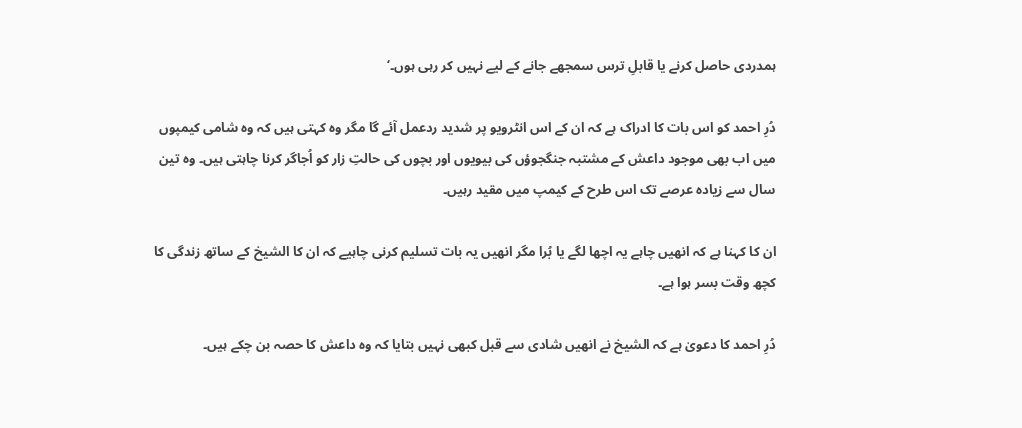ہمدردی حاصل کرنے یا قابلِ ترس سمجھے جانے کے لیے نہیں کر رہی ہوں۔‘

دُرِ احمد کو اس بات کا ادراک ہے کہ ان کے اس انٹرویو پر شدید ردعمل آئے گا مگر وہ کہتی ہیں کہ وہ شامی کیمپوں میں اب بھی موجود داعش کے مشتبہ جنگجوؤں کی بیویوں اور بچوں کی حالتِ زار کو اُجاگر کرنا چاہتی ہیں۔ وہ تین سال سے زیادہ عرصے تک اس طرح کے کیمپ میں مقید رہیں۔

ان کا کہنا ہے کہ انھیں چاہے یہ اچھا لگے یا بُرا مگر انھیں یہ بات تسلیم کرنی چاہیے کہ ان کا الشیخ کے ساتھ زندگی کا کچھ وقت بسر ہوا ہے۔

دُرِ احمد کا دعویٰ ہے کہ الشیخ نے انھیں شادی سے قبل کبھی نہیں بتایا کہ وہ داعش کا حصہ بن چکے ہیں۔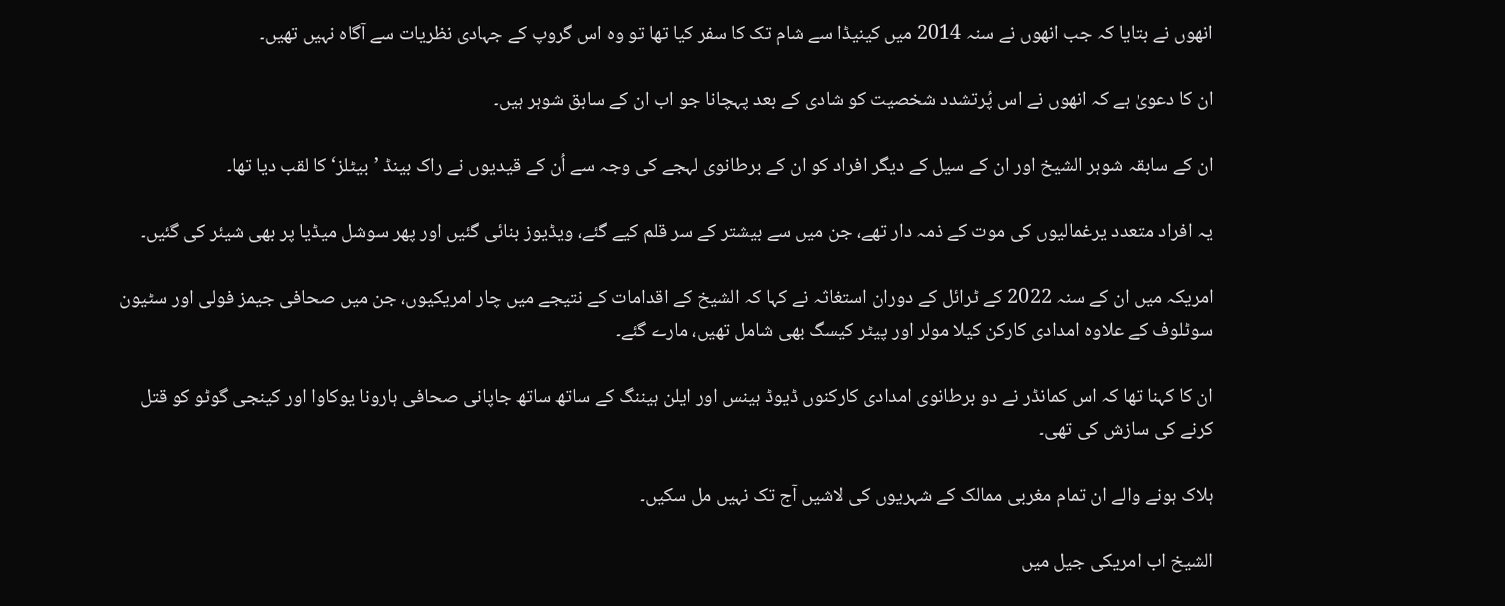انھوں نے بتایا کہ جب انھوں نے سنہ 2014 میں کینیڈا سے شام تک کا سفر کیا تھا تو وہ اس گروپ کے جہادی نظریات سے آگاہ نہیں تھیں۔

ان کا دعویٰ ہے کہ انھوں نے اس پُرتشدد شخصیت کو شادی کے بعد پہچانا جو اب ان کے سابق شوہر ہیں۔

ان کے سابقہ شوہر الشیخ اور ان کے سیل کے دیگر افراد کو ان کے برطانوی لہجے کی وجہ سے اُن کے قیدیوں نے راک بینڈ ’بیٹلز‘ کا لقب دیا تھا۔

یہ افراد متعدد یرغمالیوں کی موت کے ذمہ دار تھے، جن میں سے بیشتر کے سر قلم کیے گئے، ویڈیوز بنائی گئیں اور پھر سوشل میڈیا پر بھی شیئر کی گئیں۔

امریکہ میں ان کے سنہ 2022 کے ٹرائل کے دوران استغاثہ نے کہا کہ الشیخ کے اقدامات کے نتیجے میں چار امریکیوں، جن میں صحافی جیمز فولی اور سٹیون سوٹلوف کے علاوہ امدادی کارکن کیلا مولر اور پیٹر کیسگ بھی شامل تھیں، مارے گئے۔

ان کا کہنا تھا کہ اس کمانڈر نے دو برطانوی امدادی کارکنوں ڈیوڈ ہینس اور ایلن ہیننگ کے ساتھ ساتھ جاپانی صحافی ہارونا یوکاوا اور کینجی گوٹو کو قتل کرنے کی سازش کی تھی۔

ہلاک ہونے والے ان تمام مغربی ممالک کے شہریوں کی لاشیں آج تک نہیں مل سکیں۔

الشیخ اب امریکی جیل میں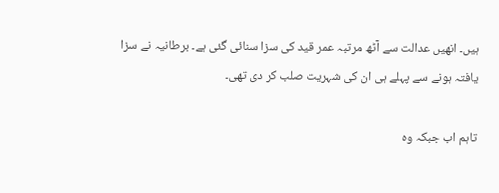ہیں۔ انھیں عدالت سے آٹھ مرتبہ عمر قید کی سزا سنائی گئی ہے۔ برطانیہ نے سزا یافتہ ہونے سے پہلے ہی ان کی شہریت صلب کر دی تھی۔

تاہم اب جبکہ وہ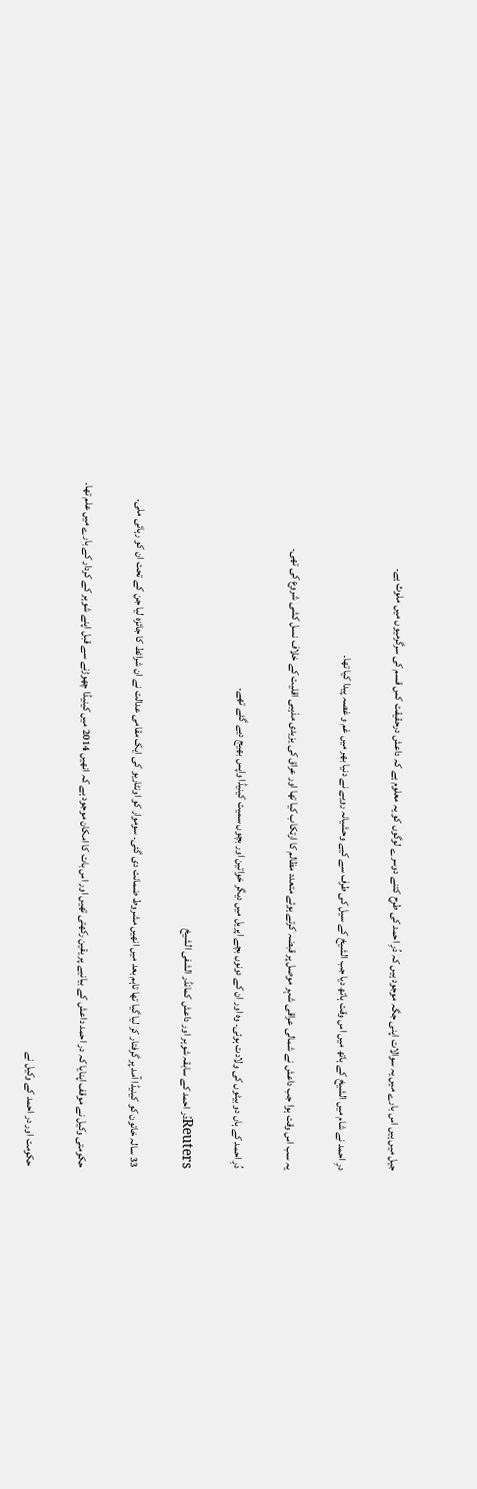جیل میں ہیں اس بارے میں یہ سوالات اپنی جگہ موجود ہیں کہ دُرِ احمد کی طرح کتنے دوسرے لوگوں کو یہ معلوم ہے کہ داعش درحقیقت کس قسم کی سرگرمیوں میں ملوث ہے۔

درِ احمد نے شام میں الشیخ کے ہاتھ میں اس وقت ہاتھ دیا جب الشیخ کے سیل کی طرف سے کیے وحشیانہ رویے نے دنیا بھر میں غم و غصہ پیدا کیا تھا۔

یہ سب اس وقت ہوا جب داعش نے شمالی عراقی شہر موصل پر قبضہ کرتے ہوئے متعدد مظالم کا ارتکاب کیا تھا اور عراق کی یزیدی مذہبی اقلیت کے خلاف نسل کشی شروع کی تھی۔

دُرِ احمد کے ہاں دو بیٹوں کی ولادت ہوئی۔ وہ اور ان کے دونوں بچے اپریل میں دیگر خواتین اور بچوں سمیت کینیڈا واپس بھیج دیے گئے تھے۔

Reutersدُر احمد کے سابقہ شوہر اور داعش کمانڈر الشفی الشیخ

33 سالہ خاتون کو کینیڈا آمد پر گرفتار کر لیا گیا تھا تاہم بعد میں انھیں مشروط ضمانت دی گئی۔ سوموار کو اونٹاریو کی ایک مقامی عدالت نے ان شرائط کا جائزہ لیا جن کے تحت ان کو رہائی ملی۔

حکومتی وکیل نے موقف اپنایا کہ در احمد داعش کے بیانیے پر یقین رکھتی تھیں اور اس بات کا امکان موجود ہے کہ انھیں 2014 میں کینیڈا چھوڑنے سے قبل اپنے شوہر کے کردار کے بارے میں علم تھا۔

حکومت اور در احمد کے وکیل نے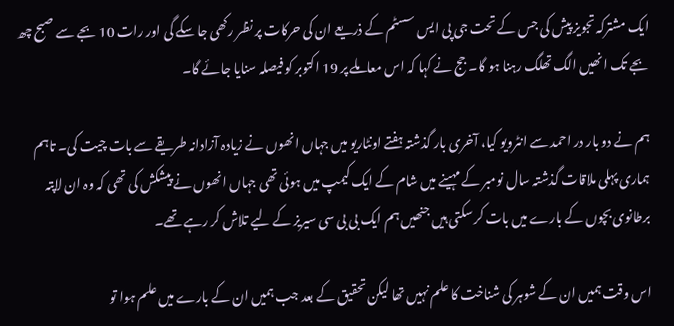ایک مشترکہ تجویز پیش کی جس کے تحت جی پی ایس سسٹم کے ذریعے ان کی حرکات پر نظر رکھی جا سکے گی اور رات 10 بجے سے صبح چھ بجے تک انھیں الگ تھلگ رہنا ہو گا۔ جج نے کہا کہ اس معاملے پر 19 اکتوبر کو فیصلہ سنایا جائے گا۔

ہم نے دو بار در احمد سے انٹرویو کیا، آخری بار گذشتہ ہفتے اونٹاریو میں جہاں انھوں نے زیادہ آزادانہ طریقے سے بات چیت کی۔ تاہم ہماری پہلی ملاقات گذشتہ سال نومبر کے مہینے میں شام کے ایک کیمپ میں ہوئی تھی جہاں انھوں نے پیشکش کی تھی کہ وہ ان لاپتہ برطانوی بچوں کے بارے میں بات کر سکتی ہیں جنھیں ہم ایک بی بی سی سیریز کے لیے تلاش کر رہے تھے۔

اس وقت ہمیں ان کے شوہر کی شناخت کا علم نہیں تھا لیکن تحقیق کے بعد جب ہمیں ان کے بارے میں علم ہوا تو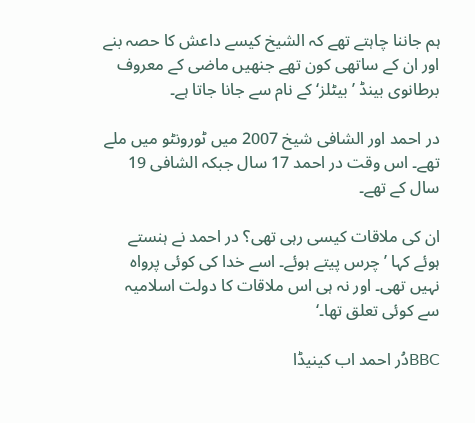ہم جاننا چاہتے تھے کہ الشیخ کیسے داعش کا حصہ بنے اور ان کے ساتھی کون تھے جنھیں ماضی کے معروف برطانوی بینڈ ’بیٹلز‘ کے نام سے جانا جاتا ہے۔

در احمد اور الشافی شیخ 2007 میں ٹورونٹو میں ملے تھے۔ اس وقت در احمد 17 سال جبکہ الشافی 19 سال کے تھے۔

ان کی ملاقات کیسی رہی تھی؟ در احمد نے ہنستے ہوئے کہا ’چرس پیتے ہوئے۔ اسے خدا کی کوئی پرواہ نہیں تھی۔ اور نہ ہی اس ملاقات کا دولت اسلامیہ سے کوئی تعلق تھا۔‘

BBCدُر احمد اب کینیڈا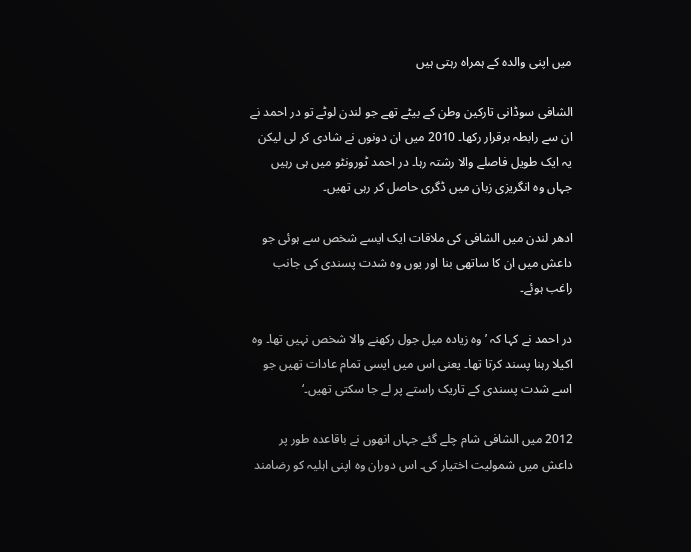میں اپنی والدہ کے ہمراہ رہتی ہیں

الشافی سوڈانی تارکین وطن کے بیٹے تھے جو لندن لوٹے تو در احمد نے ان سے رابطہ برقرار رکھا۔ 2010 میں ان دونوں نے شادی کر لی لیکن یہ ایک طویل فاصلے والا رشتہ رہا۔ در احمد ٹورونٹو میں ہی رہیں جہاں وہ انگریزی زبان میں ڈگری حاصل کر رہی تھیں۔

ادھر لندن میں الشافی کی ملاقات ایک ایسے شخص سے ہوئی جو داعش میں ان کا ساتھی بنا اور یوں وہ شدت پسندی کی جانب راغب ہوئے۔

در احمد نے کہا کہ ’وہ زیادہ میل جول رکھنے والا شخص نہیں تھا۔ وہ اکیلا رہنا پسند کرتا تھا۔ یعنی اس میں ایسی تمام عادات تھیں جو اسے شدت پسندی کے تاریک راستے پر لے جا سکتی تھیں۔‘

2012 میں الشافی شام چلے گئے جہاں انھوں نے باقاعدہ طور پر داعش میں شمولیت اختیار کی۔ اس دوران وہ اپنی اہلیہ کو رضامند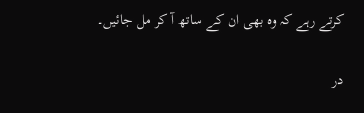کرتے رہے کہ وہ بھی ان کے ساتھ آ کر مل جائیں۔

در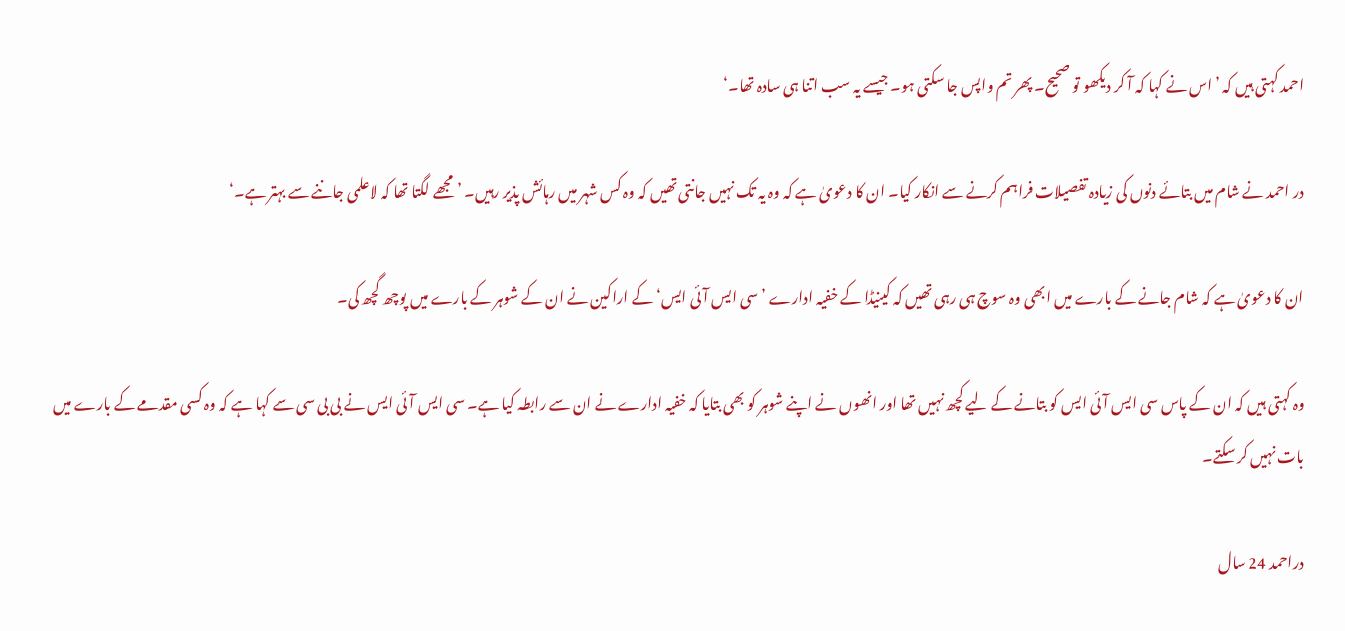احمد کہتی ہیں کہ ’اس نے کہا کہ آ کر دیکھو تو صحیح۔ پھر تم واپس جا سکتی ہو۔ جیسے یہ سب اتنا ہی سادہ تھا۔‘

در احمد نے شام میں بتائے دنوں کی زیادہ تفصیلات فراہم کرنے سے انکار کیا۔ ان کا دعویٰ ہے کہ وہ یہ تک نہیں جانتی تھیں کہ وہ کس شہر میں رہائش پذیر رہیں۔ ’مجھے لگتا تھا کہ لاعلمی جاننے سے بہتر ہے۔‘

ان کا دعویٰ ہے کہ شام جانے کے بارے میں ابھی وہ سوچ ہی رہی تھیں کہ کینیڈا کے خفیہ ادارے ’سی ایس آئی ایس‘ کے اراکین نے ان کے شوہر کے بارے میں پوچھ گچھ کی۔

وہ کہتی ہیں کہ ان کے پاس سی ایس آئی ایس کو بتانے کے لیے کچھ نہیں تھا اور انھوں نے اپنے شوہر کو بھی بتایا کہ خفیہ ادارے نے ان سے رابطہ کیا ہے۔ سی ایس آئی ایس نے بی بی سی سے کہا ہے کہ وہ کسی مقدمے کے بارے میں بات نہیں کر سکتے۔

دراحمد 24 سال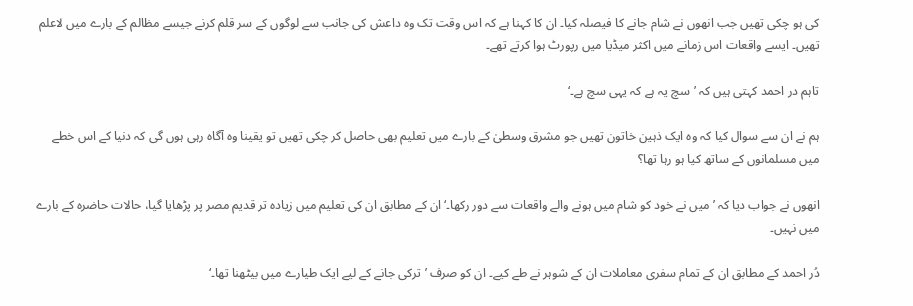کی ہو چکی تھیں جب انھوں نے شام جانے کا فیصلہ کیا۔ ان کا کہنا ہے کہ اس وقت تک وہ داعش کی جانب سے لوگوں کے سر قلم کرنے جیسے مظالم کے بارے میں لاعلم تھیں۔ ایسے واقعات اس زمانے میں اکثر میڈیا میں رپورٹ ہوا کرتے تھے۔

تاہم در احمد کہتی ہیں کہ ’سچ یہ ہے کہ یہی سچ ہے۔‘

ہم نے ان سے سوال کیا کہ وہ ایک ذہین خاتون تھیں جو مشرق وسطیٰ کے بارے میں تعلیم بھی حاصل کر چکی تھیں تو یقینا وہ آگاہ رہی ہوں گی کہ دنیا کے اس خطے میں مسلمانوں کے ساتھ کیا ہو رہا تھا؟

انھوں نے جواب دیا کہ ’میں نے خود کو شام میں ہونے والے واقعات سے دور رکھا۔‘ ان کے مطابق ان کی تعلیم میں زیادہ تر قدیم مصر پر پڑھایا گیا، حالات حاضرہ کے بارے میں نہیں۔

دُر احمد کے مطابق ان کے تمام سفری معاملات ان کے شوہر نے طے کیے۔ ان کو صرف ’ترکی جانے کے لیے ایک طیارے میں بیٹھنا تھا۔‘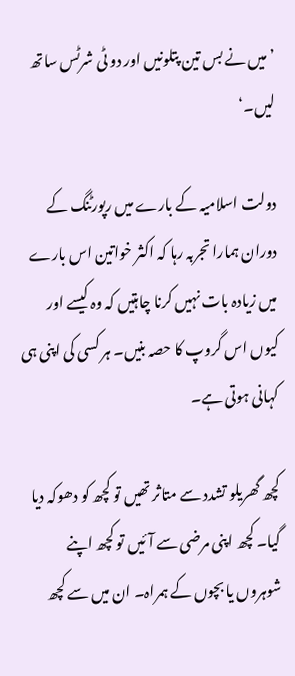’میں نے بس تین پتلونیں اور دو ٹی شرٹس ساتھ لیں۔‘

دولت اسلامیہ کے بارے میں رپورٹنگ کے دوران ہمارا تجربہ رہا کہ اکثر خواتین اس بارے میں زیادہ بات نہیں کرنا چاہتیں کہ وہ کیسے اور کیوں اس گروپ کا حصہ بنیں۔ ہر کسی کی اپنی ہی کہانی ہوتی ہے۔

کچھ گھریلو تشدد سے متاثر تھیں تو کچھ کو دھوکہ دیا گیا۔ کچھ اپنی مرضی سے آئیں تو کچھ اپنے شوہروں یا بچوں کے ہمراہ۔ ان میں سے کچھ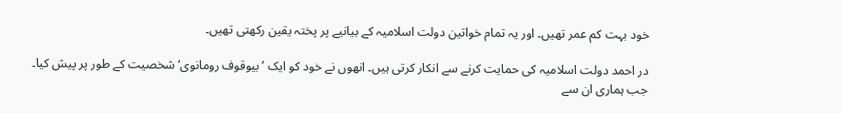خود بہت کم عمر تھیں۔ اور یہ تمام خواتین دولت اسلامیہ کے بیانیے پر پختہ یقین رکھتی تھیں۔

در احمد دولت اسلامیہ کی حمایت کرنے سے انکار کرتی ہیں۔ انھوں نے خود کو ایک ’بیوقوف رومانوی‘ شخصیت کے طور پر پیش کیا۔ جب ہماری ان سے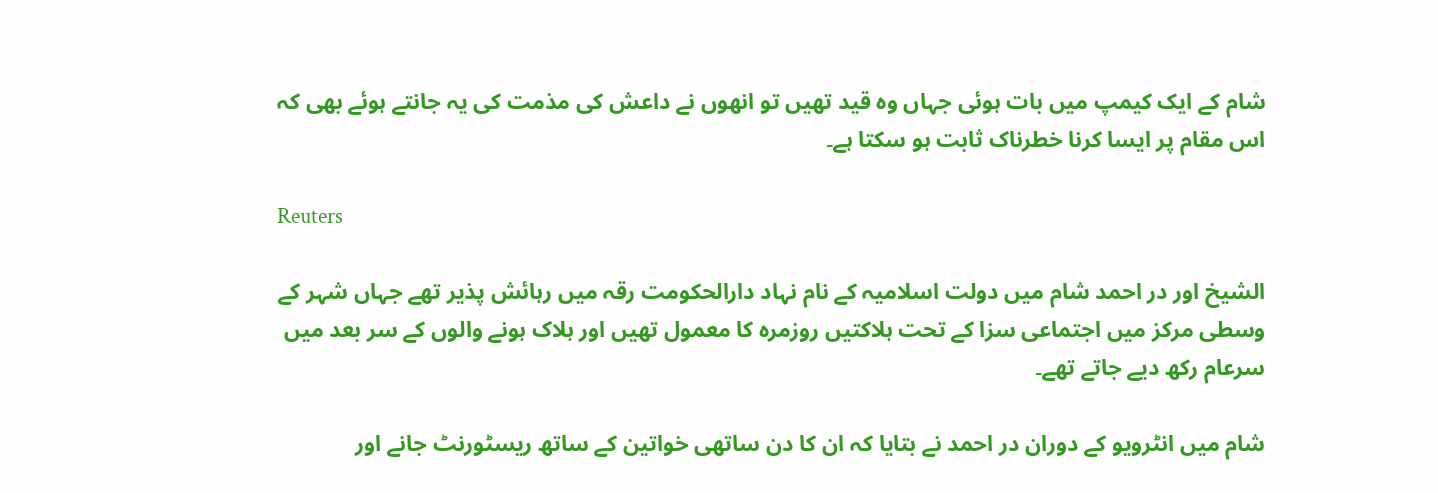شام کے ایک کیمپ میں بات ہوئی جہاں وہ قید تھیں تو انھوں نے داعش کی مذمت کی یہ جانتے ہوئے بھی کہ اس مقام پر ایسا کرنا خطرناک ثابت ہو سکتا ہے۔

Reuters

الشیخ اور در احمد شام میں دولت اسلامیہ کے نام نہاد دارالحکومت رقہ میں رہائش پذیر تھے جہاں شہر کے وسطی مرکز میں اجتماعی سزا کے تحت ہلاکتیں روزمرہ کا معمول تھیں اور ہلاک ہونے والوں کے سر بعد میں سرعام رکھ دیے جاتے تھے۔

شام میں انٹرویو کے دوران در احمد نے بتایا کہ ان کا دن ساتھی خواتین کے ساتھ ریسٹورنٹ جانے اور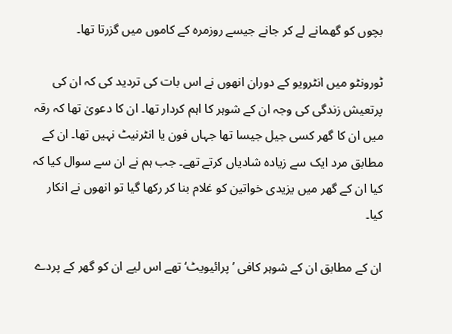بچوں کو گھمانے لے کر جانے جیسے روزمرہ کے کاموں میں گزرتا تھا۔

ٹورونٹو میں انٹرویو کے دوران انھوں نے اس بات کی تردید کی کہ ان کی پرتعیش زندگی کی وجہ ان کے شوہر کا اہم کردار تھا۔ ان کا دعویٰ تھا کہ رقہ میں ان کا گھر کسی جیل جیسا تھا جہاں فون یا انٹرنیٹ نہیں تھا۔ ان کے مطابق مرد ایک سے زیادہ شادیاں کرتے تھے۔ جب ہم نے ان سے سوال کیا کہ کیا ان کے گھر میں یزیدی خواتین کو غلام بنا کر رکھا گیا تو انھوں نے انکار کیا۔

ان کے مطابق ان کے شوہر کافی ’پرائیویٹ‘ تھے اس لیے ان کو گھر کے پردے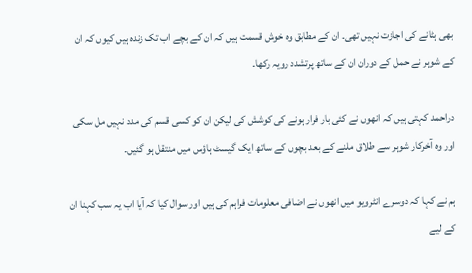بھی ہٹانے کی اجازت نہیں تھی۔ ان کے مطابق وہ خوش قسمت ہیں کہ ان کے بچے اب تک زندہ ہیں کیوں کہ ان کے شوہر نے حمل کے دوران ان کے ساتھ پرتشدد رویہ رکھا۔

دراحمد کہتی ہیں کہ انھوں نے کئی بار فرار ہونے کی کوشش کی لیکن ان کو کسی قسم کی مدد نہیں مل سکی اور وہ آخرکار شوہر سے طلاق ملنے کے بعد بچوں کے ساتھ ایک گیسٹ ہاؤس میں منتقل ہو گئیں۔

ہم نے کہا کہ دوسرے انٹرویو میں انھوں نے اضافی معلومات فراہم کی ہیں اور سوال کیا کہ آیا اب یہ سب کہنا ان کے لیے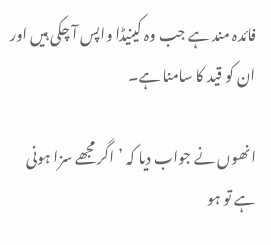فائدہ مند ہے جب وہ کینیڈا واپس آ چکی ہیں اور ان کو قید کا سامنا ہے۔

انھوں نے جواب دیا کہ ’اگر مجھے سزا ہونی ہے تو ہو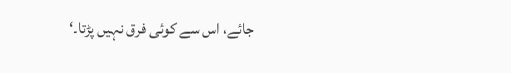جائے، اس سے کوئی فرق نہیں پڑتا۔‘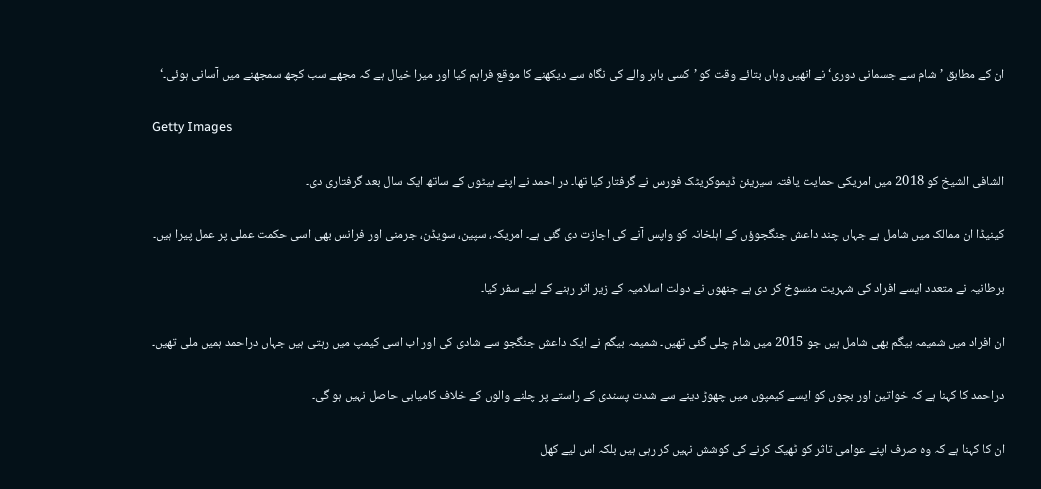ان کے مطابق ’شام سے جسمانی دوری‘ نے انھیں وہاں بتائے وقت کو ’کسی باہر والے کی نگاہ سے دیکھنے کا موقع فراہم کیا اور میرا خیال ہے کہ مجھے سب کچھ سمجھنے میں آسانی ہوئی۔‘

Getty Images

الشافی الشیخ کو 2018 میں امریکی حمایت یافتہ سیریئن ڈیموکریٹک فورس نے گرفتار کیا تھا۔ در احمد نے اپنے بیٹوں کے ساتھ ایک سال بعد گرفتاری دی۔

کینیڈا ان ممالک میں شامل ہے جہاں چند داعش جنگجوؤں کے اہلخانہ کو واپس آنے کی اجازت دی گئی ہے۔ امریکہ، سپین، سویڈن، جرمنی اور فرانس بھی اسی حکمت عملی پر عمل پیرا ہیں۔

برطانیہ نے متعدد ایسے افراد کی شہریت منسوخ کر دی ہے جنھوں نے دولت اسلامیہ کے زیر اثر رہنے کے لیے سفر کیا۔

ان افراد میں شمیمہ بیگم بھی شامل ہیں جو 2015 میں شام چلی گئی تھیں۔ شمیمہ بیگم نے ایک داعش جنگجو سے شادی کی اور اب اسی کیمپ میں رہتی ہیں جہاں دراحمد ہمیں ملی تھیں۔

دراحمد کا کہنا ہے کہ خواتین اور بچوں کو ایسے کیمپوں میں چھوڑ دینے سے شدت پسندی کے راستے پر چلنے والوں کے خلاف کامیابی حاصل نہیں ہو گی۔

ان کا کہنا ہے کہ وہ صرف اپنے عوامی تاثر کو ٹھیک کرنے کی کوشش نہیں کر رہی ہیں بلکہ اس لیے کھل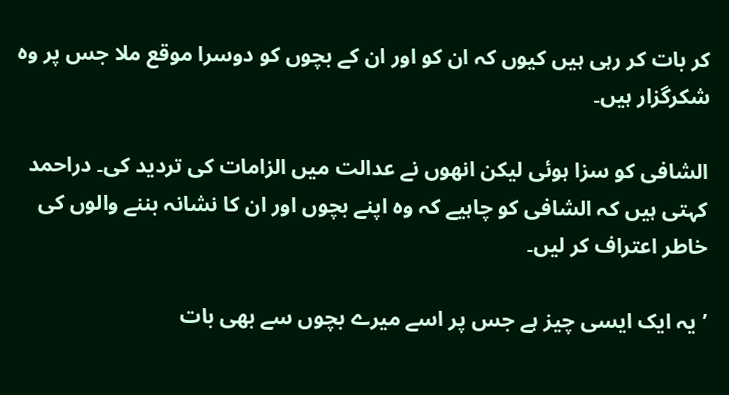کر بات کر رہی ہیں کیوں کہ ان کو اور ان کے بچوں کو دوسرا موقع ملا جس پر وہ شکرگزار ہیں۔

الشافی کو سزا ہوئی لیکن انھوں نے عدالت میں الزامات کی تردید کی۔ دراحمد کہتی ہیں کہ الشافی کو چاہیے کہ وہ اپنے بچوں اور ان کا نشانہ بننے والوں کی خاطر اعتراف کر لیں۔

’یہ ایک ایسی چیز ہے جس پر اسے میرے بچوں سے بھی بات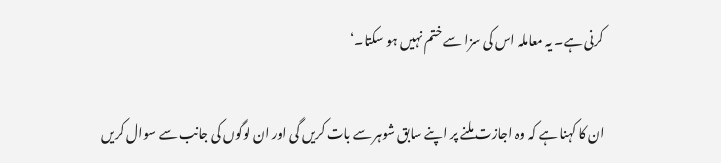کرنی ہے۔ یہ معاملہ اس کی سزا سے ختم نہیں ہو سکتا۔‘

ان کا کہنا ہے کہ وہ اجازت ملنے پر اپنے سابق شوہر سے بات کریں گی اور ان لوگوں کی جانب سے سوال کریں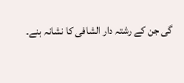گی جن کے رشتہ دار الشافی کا نشانہ بنے۔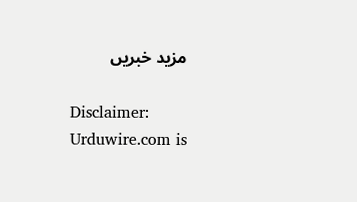مزید خبریں

Disclaimer: Urduwire.com is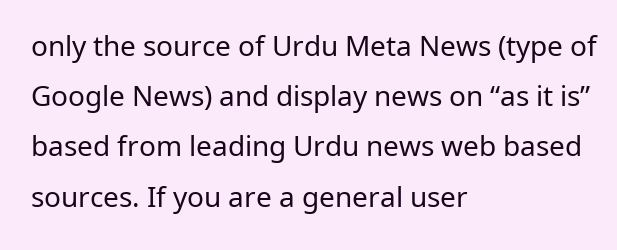only the source of Urdu Meta News (type of Google News) and display news on “as it is” based from leading Urdu news web based sources. If you are a general user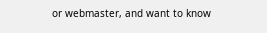or webmaster, and want to know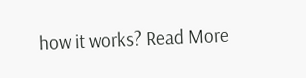how it works? Read More